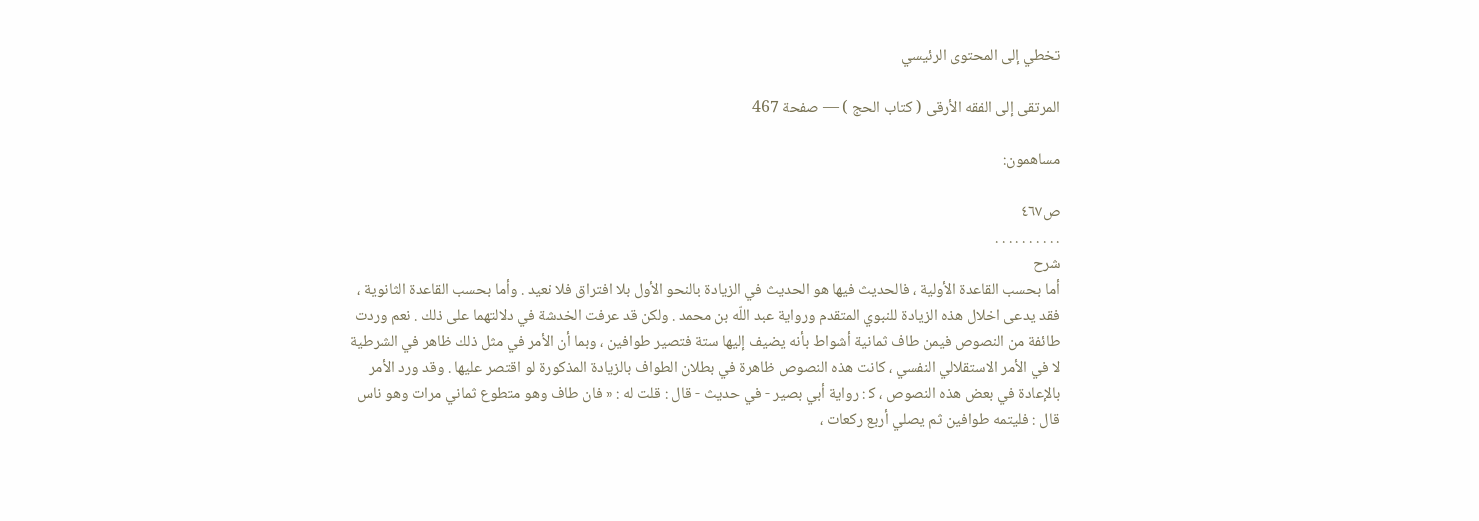تخطي إلى المحتوى الرئيسي

المرتقى إلى الفقه الأرقى ( كتاب الحج ) — صفحة 467

مساهمون:

ص٤٦٧
. . . . . . . . . .
شرح
أما بحسب القاعدة الأولية ، فالحديث فيها هو الحديث في الزيادة بالنحو الأول بلا افتراق فلا نعيد . وأما بحسب القاعدة الثانوية ، فقد يدعى اخلال هذه الزيادة للنبوي المتقدم ورواية عبد اللّه بن محمد . ولكن قد عرفت الخدشة في دلالتهما على ذلك . نعم وردت طائفة من النصوص فيمن طاف ثمانية أشواط بأنه يضيف إليها ستة فتصير طوافين ، وبما أن الأمر في مثل ذلك ظاهر في الشرطية لا في الأمر الاستقلالي النفسي ، كانت هذه النصوص ظاهرة في بطلان الطواف بالزيادة المذكورة لو اقتصر عليها . وقد ورد الأمر بالإعادة في بعض هذه النصوص ، ك‍ : رواية أبي بصير - في حديث - قال : قلت له : « فان طاف وهو متطوع ثماني مرات وهو ناس قال : فليتمه طوافين ثم يصلي أربع ركعات ،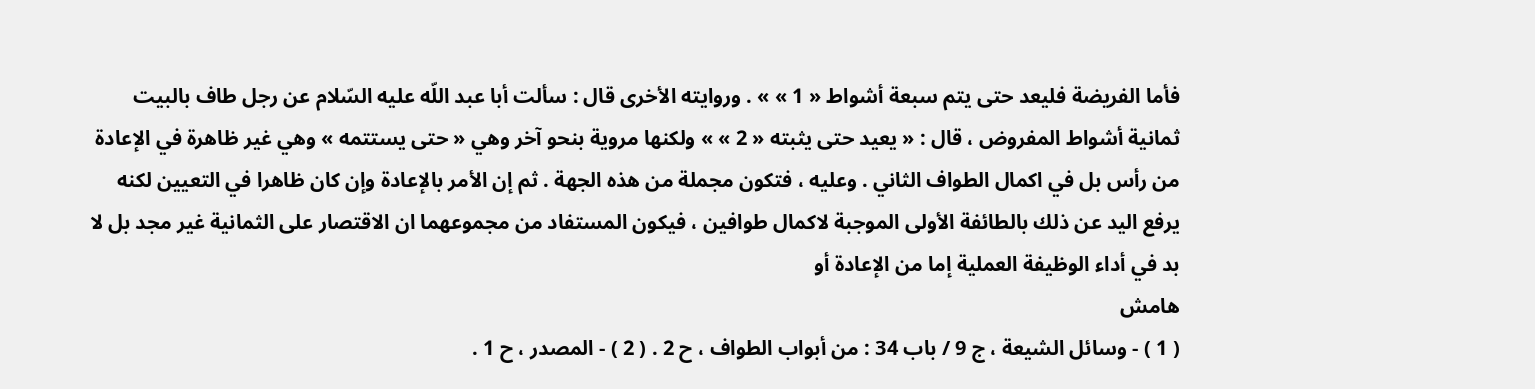فأما الفريضة فليعد حتى يتم سبعة أشواط « 1 » » . وروايته الأخرى قال : سألت أبا عبد اللّه عليه السّلام عن رجل طاف بالبيت ثمانية أشواط المفروض ، قال : « يعيد حتى يثبته « 2 » » ولكنها مروية بنحو آخر وهي « حتى يستتمه » وهي غير ظاهرة في الإعادة من رأس بل في اكمال الطواف الثاني . وعليه ، فتكون مجملة من هذه الجهة . ثم إن الأمر بالإعادة وإن كان ظاهرا في التعيين لكنه يرفع اليد عن ذلك بالطائفة الأولى الموجبة لاكمال طوافين ، فيكون المستفاد من مجموعهما ان الاقتصار على الثمانية غير مجد بل لا بد في أداء الوظيفة العملية إما من الإعادة أو
هامش
( 1 ) - وسائل الشيعة ، ج 9 / باب 34 : من أبواب الطواف ، ح 2 . ( 2 ) - المصدر ، ح 1 .